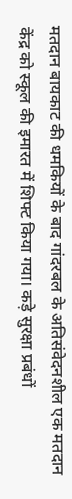मतदान बायकाट की धमकियों के बाद गांदरबल के अतिसंवेदनशील एक मतदान केंद्र को स्कूल की इमारत में शिफ्ट किया गया। कड़े सुरक्षा प्रबंधों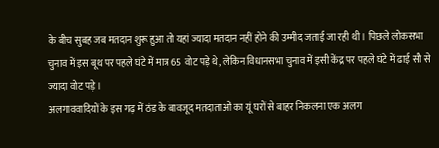के बीच सुबह जब मतदान शुरू हुआ तो यहां ज्यादा मतदान नहीं होने की उम्मीद जताई जा रही थी। पिछले लोकसभा चुनाव में इस बूथ पर पहले घंटे में मात्र 65 वोट पड़े थे, लेकिन विधानसभा चुनाव में इसी केंद्र पर पहले घंटे में ढाई सौ से ज्यादा वोट पड़े।
अलगाववादियों के इस गढ़ में ठंड के बावजूद मतदाताओं का यूं घरों से बाहर निकलना एक अलग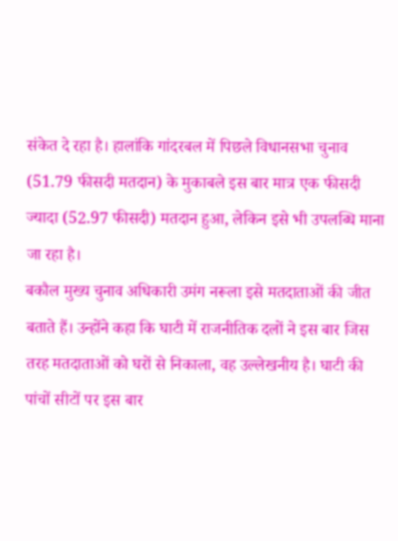संकेत दे रहा है। हालांकि गांदरबल में पिछले विधानसभा चुनाव (51.79 फीसदी मतदान) के मुकाबले इस बार मात्र एक फीसदी ज्यादा (52.97 फीसदी) मतदान हुआ, लेकिन इसे भी उपलब्धि माना जा रहा है।
बकौल मुख्य चुनाव अधिकारी उमंग नरूला इसे मतदाताओं की जीत बताते हैं। उन्होंने कहा कि घाटी में राजनीतिक दलों ने इस बार जिस तरह मतदाताओं को घरों से निकाला, वह उल्लेखनीय है। घाटी की पांचों सीटों पर इस बार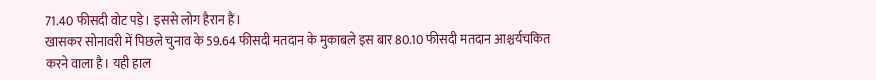71.40 फीसदी वोट पड़े। इससे लोग हैरान हैं।
खासकर सोनावरी में पिछले चुनाव के 59.64 फीसदी मतदान के मुकाबले इस बार 80.10 फीसदी मतदान आश्चर्यचकित करने वाला है। यही हाल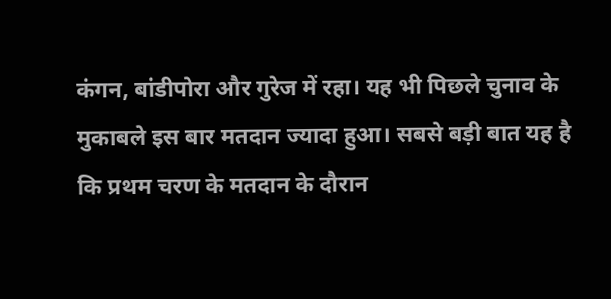कंगन, बांडीपोरा और गुरेज में रहा। यह भी पिछले चुनाव के मुकाबले इस बार मतदान ज्यादा हुआ। सबसे बड़ी बात यह है कि प्रथम चरण के मतदान के दौरान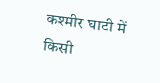कश्मीर घाटी में किसी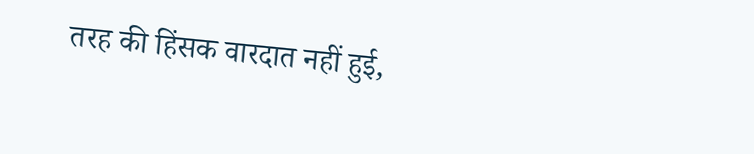तरह की हिंसक वारदात नहीं हुई,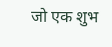जो एक शुभ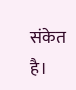संकेत है।